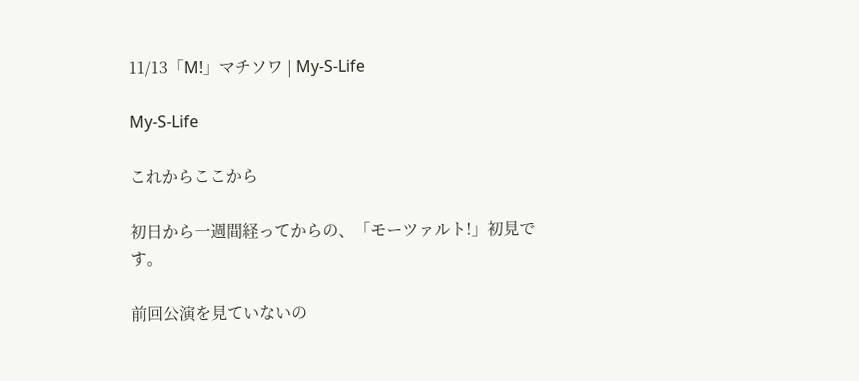11/13「M!」マチソワ | My-S-Life

My-S-Life

これからここから

初日から一週間経ってからの、「モーツァルト!」初見です。

前回公演を見ていないの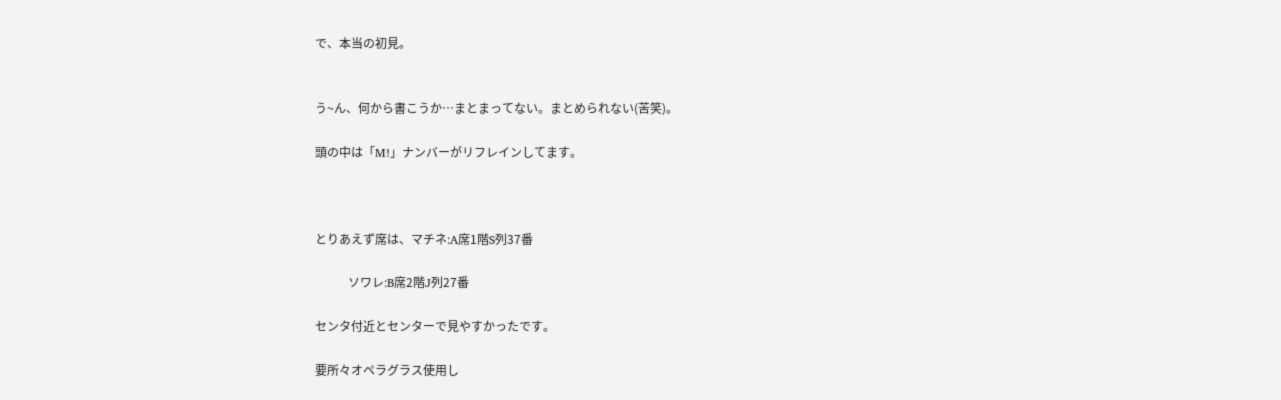で、本当の初見。


う~ん、何から書こうか…まとまってない。まとめられない(苦笑)。

頭の中は「M!」ナンバーがリフレインしてます。



とりあえず席は、マチネ:A席1階S列37番

           ソワレ:B席2階J列27番

センタ付近とセンターで見やすかったです。

要所々オペラグラス使用し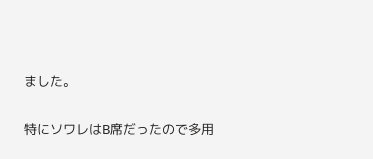ました。

特にソワレはB席だったので多用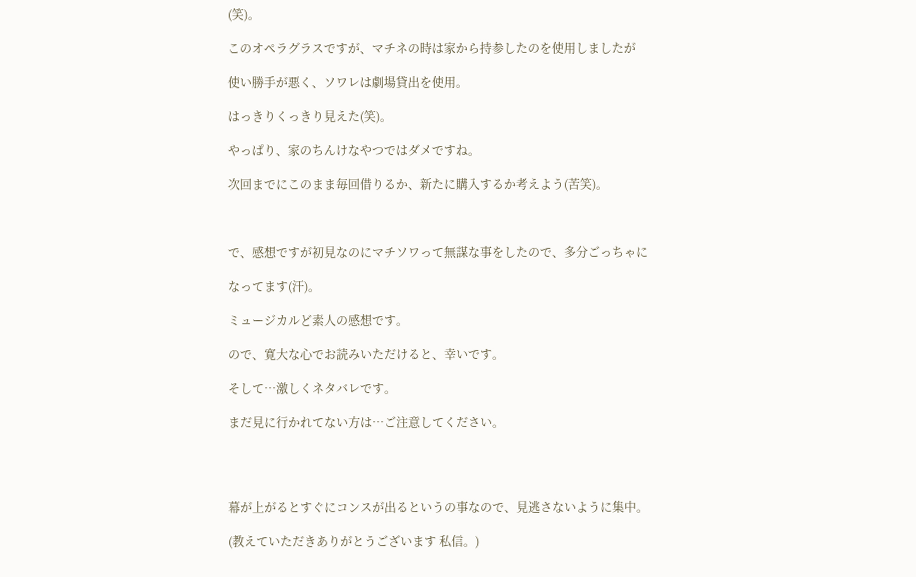(笑)。

このオペラグラスですが、マチネの時は家から持参したのを使用しましたが

使い勝手が悪く、ソワレは劇場貸出を使用。

はっきりくっきり見えた(笑)。

やっぱり、家のちんけなやつではダメですね。

次回までにこのまま毎回借りるか、新たに購入するか考えよう(苦笑)。



で、感想ですが初見なのにマチソワって無謀な事をしたので、多分ごっちゃに

なってます(汗)。

ミュージカルど素人の感想です。

ので、寛大な心でお読みいただけると、幸いです。

そして…激しくネタバレです。

まだ見に行かれてない方は…ご注意してください。




幕が上がるとすぐにコンスが出るというの事なので、見逃さないように集中。

(教えていただきありがとうございます 私信。)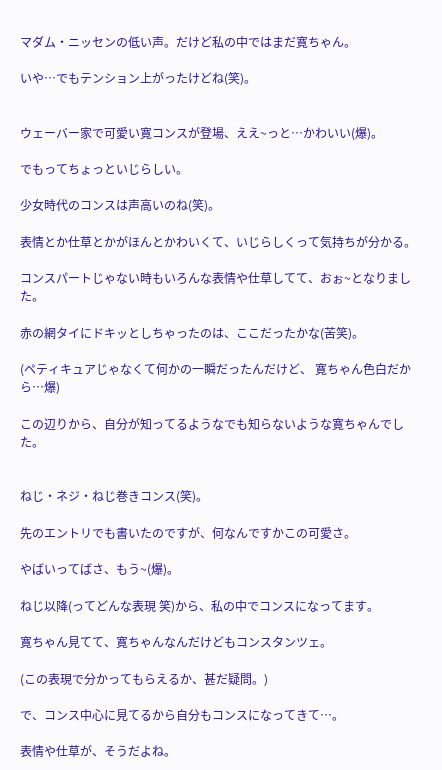マダム・ニッセンの低い声。だけど私の中ではまだ寛ちゃん。

いや…でもテンション上がったけどね(笑)。


ウェーバー家で可愛い寛コンスが登場、ええ~っと…かわいい(爆)。

でもってちょっといじらしい。

少女時代のコンスは声高いのね(笑)。

表情とか仕草とかがほんとかわいくて、いじらしくって気持ちが分かる。

コンスパートじゃない時もいろんな表情や仕草してて、おぉ~となりました。

赤の網タイにドキッとしちゃったのは、ここだったかな(苦笑)。

(ペティキュアじゃなくて何かの一瞬だったんだけど、 寛ちゃん色白だから…爆)

この辺りから、自分が知ってるようなでも知らないような寛ちゃんでした。


ねじ・ネジ・ねじ巻きコンス(笑)。

先のエントリでも書いたのですが、何なんですかこの可愛さ。

やばいってばさ、もう~(爆)。

ねじ以降(ってどんな表現 笑)から、私の中でコンスになってます。

寛ちゃん見てて、寛ちゃんなんだけどもコンスタンツェ。

(この表現で分かってもらえるか、甚だ疑問。)

で、コンス中心に見てるから自分もコンスになってきて…。

表情や仕草が、そうだよね。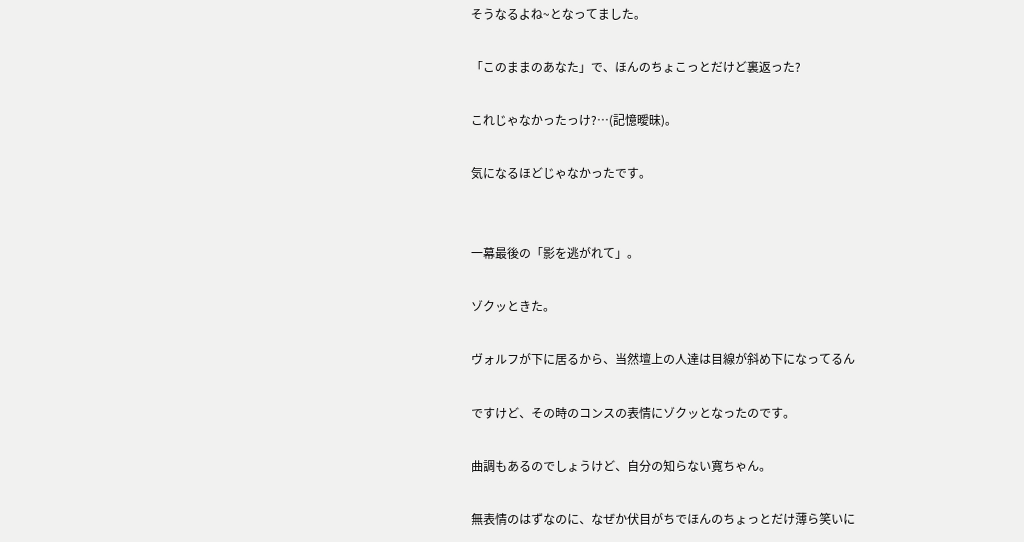そうなるよね~となってました。

「このままのあなた」で、ほんのちょこっとだけど裏返った?

これじゃなかったっけ?…(記憶曖昧)。

気になるほどじゃなかったです。


一幕最後の「影を逃がれて」。

ゾクッときた。

ヴォルフが下に居るから、当然壇上の人達は目線が斜め下になってるん

ですけど、その時のコンスの表情にゾクッとなったのです。

曲調もあるのでしょうけど、自分の知らない寛ちゃん。

無表情のはずなのに、なぜか伏目がちでほんのちょっとだけ薄ら笑いに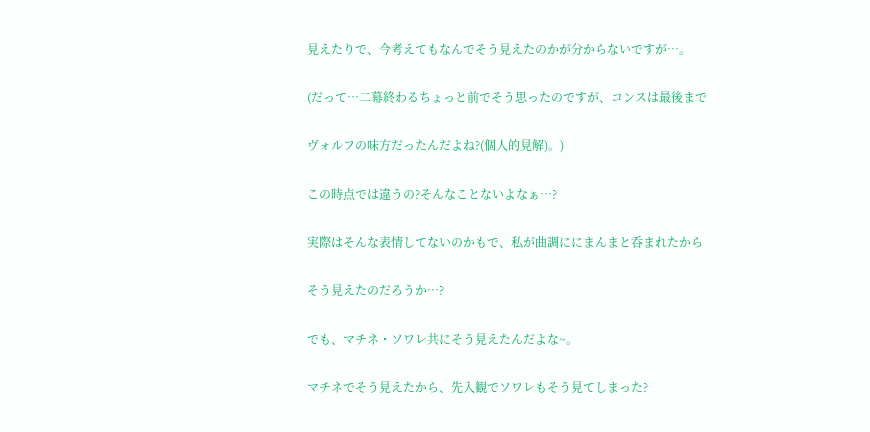見えたりで、今考えてもなんでそう見えたのかが分からないですが…。

(だって…二幕終わるちょっと前でそう思ったのですが、コンスは最後まで

ヴォルフの味方だったんだよね?(個人的見解)。)

この時点では違うの?そんなことないよなぁ…?

実際はそんな表情してないのかもで、私が曲調ににまんまと呑まれたから

そう見えたのだろうか…?

でも、マチネ・ソワレ共にそう見えたんだよな~。

マチネでそう見えたから、先入観でソワレもそう見てしまった?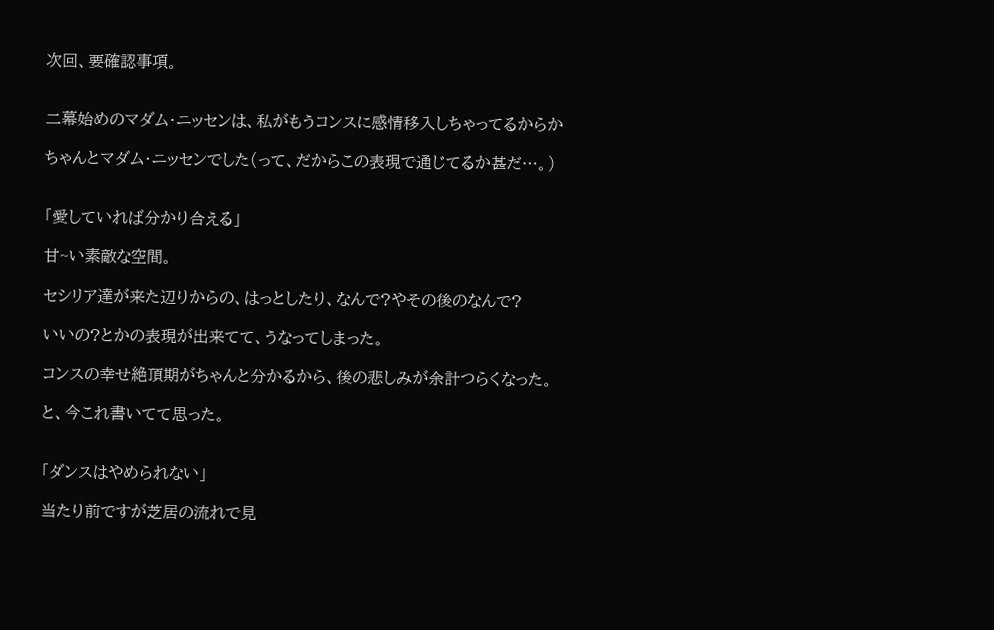次回、要確認事項。


二幕始めのマダム・ニッセンは、私がもうコンスに感情移入しちゃってるからか

ちゃんとマダム・ニッセンでした(って、だからこの表現で通じてるか甚だ…。)


「愛していれば分かり合える」

甘~い素敵な空間。

セシリア達が来た辺りからの、はっとしたり、なんで?やその後のなんで?

いいの?とかの表現が出来てて、うなってしまった。

コンスの幸せ絶頂期がちゃんと分かるから、後の悲しみが余計つらくなった。

と、今これ書いてて思った。


「ダンスはやめられない」

当たり前ですが芝居の流れで見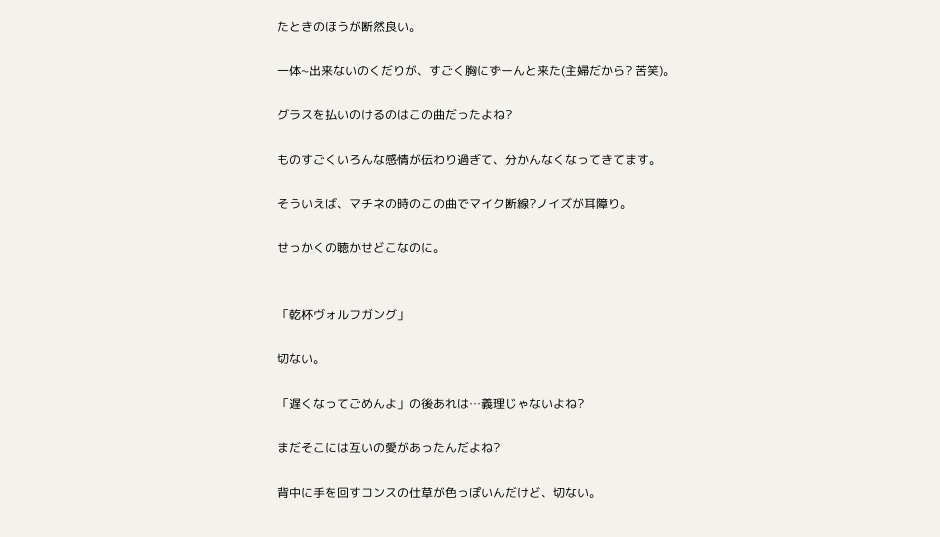たときのほうが断然良い。

一体~出来ないのくだりが、すごく胸にずーんと来た(主婦だから? 苦笑)。

グラスを払いのけるのはこの曲だったよね?

ものすごくいろんな感情が伝わり過ぎて、分かんなくなってきてます。

そういえば、マチネの時のこの曲でマイク断線?ノイズが耳障り。

せっかくの聴かせどこなのに。


「乾杯ヴォルフガング」

切ない。

「遅くなってごめんよ」の後あれは…義理じゃないよね?

まだそこには互いの愛があったんだよね?

背中に手を回すコンスの仕草が色っぽいんだけど、切ない。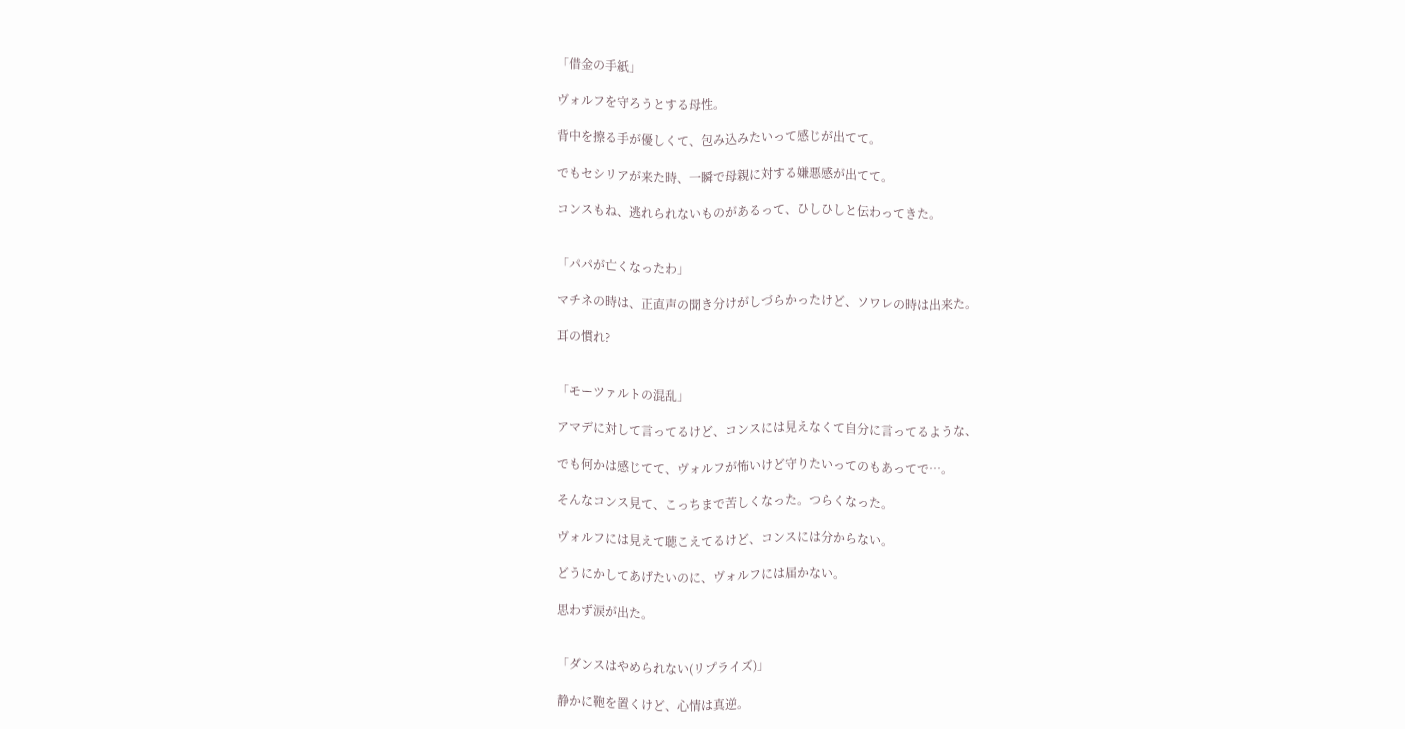「借金の手紙」

ヴォルフを守ろうとする母性。

背中を擦る手が優しくて、包み込みたいって感じが出てて。

でもセシリアが来た時、一瞬で母親に対する嫌悪感が出てて。

コンスもね、逃れられないものがあるって、ひしひしと伝わってきた。


「パパが亡くなったわ」

マチネの時は、正直声の聞き分けがしづらかったけど、ソワレの時は出来た。

耳の慣れ?


「モーツァルトの混乱」

アマデに対して言ってるけど、コンスには見えなくて自分に言ってるような、

でも何かは感じてて、ヴォルフが怖いけど守りたいってのもあってで…。

そんなコンス見て、こっちまで苦しくなった。つらくなった。

ヴォルフには見えて聴こえてるけど、コンスには分からない。

どうにかしてあげたいのに、ヴォルフには届かない。

思わず涙が出た。


「ダンスはやめられない(リプライズ)」

静かに鞄を置くけど、心情は真逆。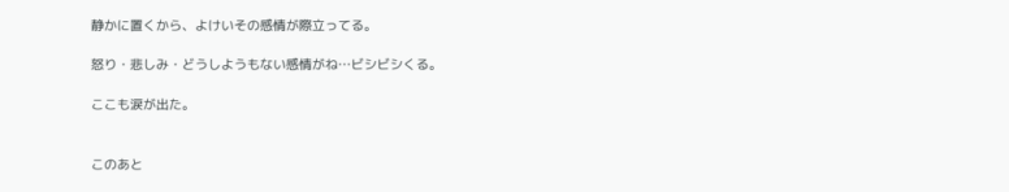静かに置くから、よけいその感情が際立ってる。

怒り・悲しみ・どうしようもない感情がね…ビシビシくる。

ここも涙が出た。


このあと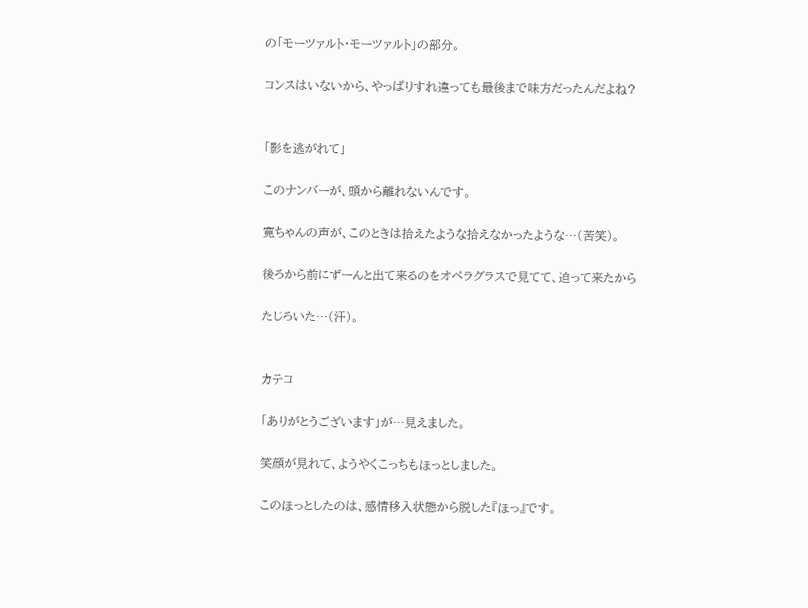の「モーツァルト・モーツァルト」の部分。

コンスはいないから、やっぱりすれ違っても最後まで味方だったんだよね?


「影を逃がれて」

このナンバーが、頭から離れないんです。

寛ちゃんの声が、このときは拾えたような拾えなかったような…(苦笑)。

後ろから前にずーんと出て来るのをオペラグラスで見てて、迫って来たから

たじろいた…(汗)。


カテコ

「ありがとうございます」が…見えました。

笑顔が見れて、ようやくこっちもほっとしました。

このほっとしたのは、感情移入状態から脱した『ほっ』です。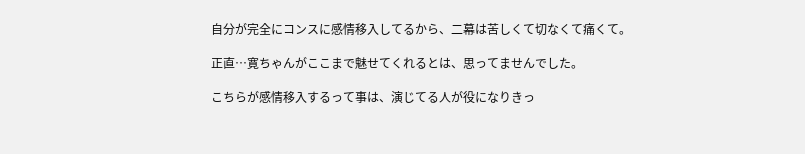自分が完全にコンスに感情移入してるから、二幕は苦しくて切なくて痛くて。

正直…寛ちゃんがここまで魅せてくれるとは、思ってませんでした。

こちらが感情移入するって事は、演じてる人が役になりきっ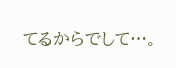てるからでして…。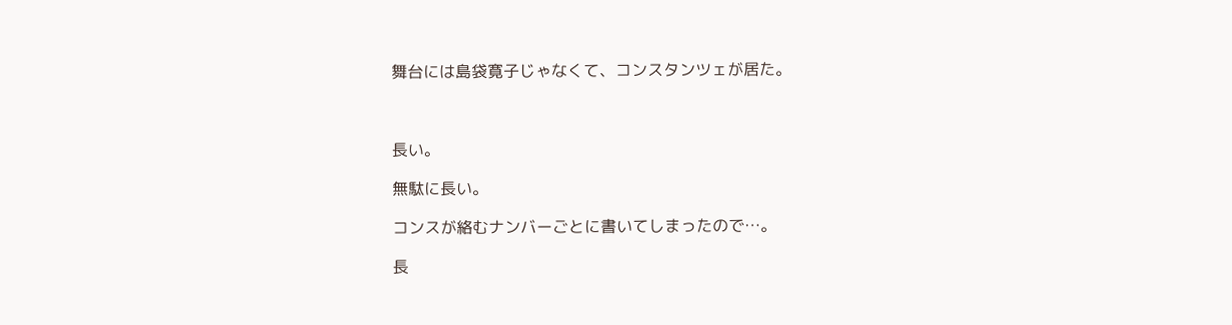舞台には島袋寛子じゃなくて、コンスタンツェが居た。



長い。

無駄に長い。

コンスが絡むナンバーごとに書いてしまったので…。

長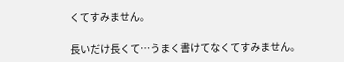くてすみません。

長いだけ長くて…うまく書けてなくてすみません。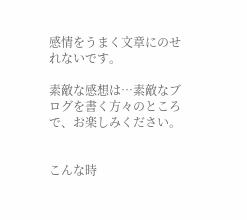感情をうまく文章にのせれないです。

素敵な感想は…素敵なブログを書く方々のところで、お楽しみください。


こんな時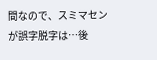間なので、スミマセンが誤字脱字は…後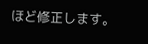ほど修正します。